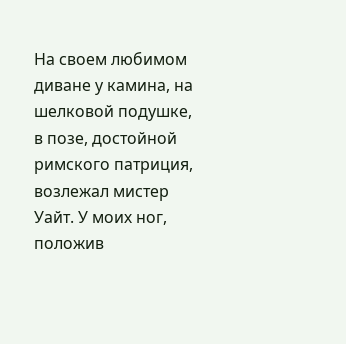На своем любимом диване у камина, на шелковой подушке, в позе, достойной римского патриция, возлежал мистер Уайт. У моих ног, положив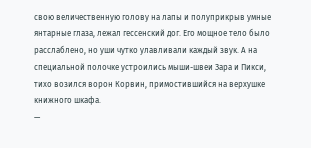свою величественную голову на лапы и полуприкрыв умные янтарные глаза, лежал гессенский дог. Его мощное тело было расслаблено, но уши чутко улавливали каждый звук. А на специальной полочке устроились мыши-швеи Зара и Пикси, тихо возился ворон Корвин, примостившийся на верхушке книжного шкафа.
—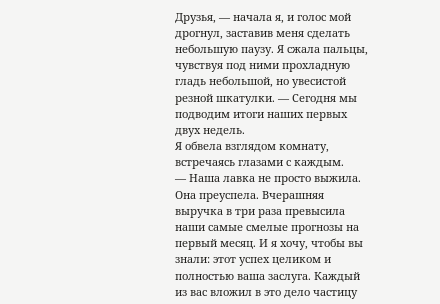Друзья, — начала я, и голос мой дрогнул, заставив меня сделать небольшую паузу. Я сжала пальцы, чувствуя под ними прохладную гладь небольшой, но увесистой резной шкатулки. — Сегодня мы подводим итоги наших первых двух недель.
Я обвела взглядом комнату, встречаясь глазами с каждым.
— Наша лавка не просто выжила. Она преуспела. Вчерашняя выручка в три раза превысила наши самые смелые прогнозы на первый месяц. И я хочу, чтобы вы знали: этот успех целиком и полностью ваша заслуга. Каждый из вас вложил в это дело частицу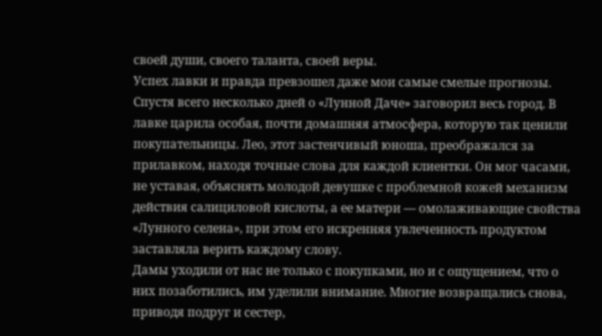своей души, своего таланта, своей веры.
Успех лавки и правда превзошел даже мои самые смелые прогнозы. Спустя всего несколько дней о «Лунной Даче» заговорил весь город. В лавке царила особая, почти домашняя атмосфера, которую так ценили покупательницы. Лео, этот застенчивый юноша, преображался за прилавком, находя точные слова для каждой клиентки. Он мог часами, не уставая, объяснять молодой девушке с проблемной кожей механизм действия салициловой кислоты, а ее матери — омолаживающие свойства «Лунного селена», при этом его искренняя увлеченность продуктом заставляла верить каждому слову.
Дамы уходили от нас не только с покупками, но и с ощущением, что о них позаботились, им уделили внимание. Многие возвращались снова, приводя подруг и сестер,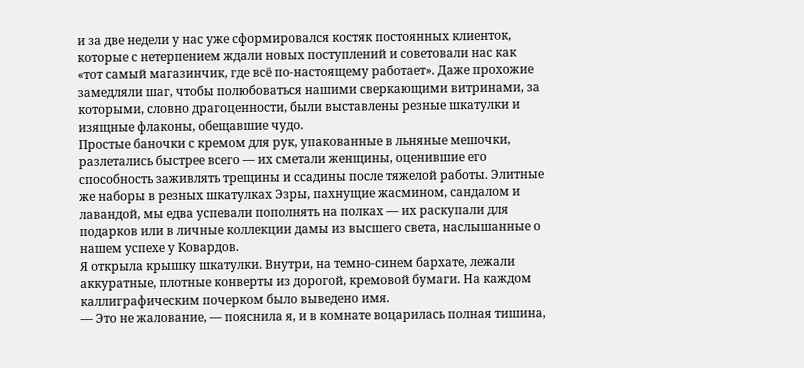и за две недели у нас уже сформировался костяк постоянных клиенток, которые с нетерпением ждали новых поступлений и советовали нас как «тот самый магазинчик, где всё по-настоящему работает». Даже прохожие замедляли шаг, чтобы полюбоваться нашими сверкающими витринами, за которыми, словно драгоценности, были выставлены резные шкатулки и изящные флаконы, обещавшие чудо.
Простые баночки с кремом для рук, упакованные в льняные мешочки, разлетались быстрее всего — их сметали женщины, оценившие его способность заживлять трещины и ссадины после тяжелой работы. Элитные же наборы в резных шкатулках Эзры, пахнущие жасмином, сандалом и лавандой, мы едва успевали пополнять на полках — их раскупали для подарков или в личные коллекции дамы из высшего света, наслышанные о нашем успехе у Ковардов.
Я открыла крышку шкатулки. Внутри, на темно-синем бархате, лежали аккуратные, плотные конверты из дорогой, кремовой бумаги. На каждом каллиграфическим почерком было выведено имя.
— Это не жалование, — пояснила я, и в комнате воцарилась полная тишина,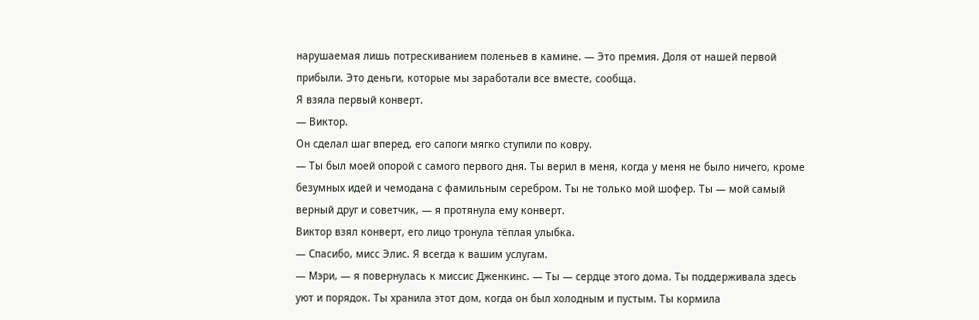нарушаемая лишь потрескиванием поленьев в камине. — Это премия. Доля от нашей первой прибыли. Это деньги, которые мы заработали все вместе, сообща.
Я взяла первый конверт.
— Виктор.
Он сделал шаг вперед, его сапоги мягко ступили по ковру.
— Ты был моей опорой с самого первого дня. Ты верил в меня, когда у меня не было ничего, кроме безумных идей и чемодана с фамильным серебром. Ты не только мой шофер. Ты — мой самый верный друг и советчик, — я протянула ему конверт.
Виктор взял конверт, его лицо тронула тёплая улыбка.
— Спасибо, мисс Элис. Я всегда к вашим услугам.
— Мэри, — я повернулась к миссис Дженкинс. — Ты — сердце этого дома. Ты поддерживала здесь уют и порядок. Ты хранила этот дом, когда он был холодным и пустым. Ты кормила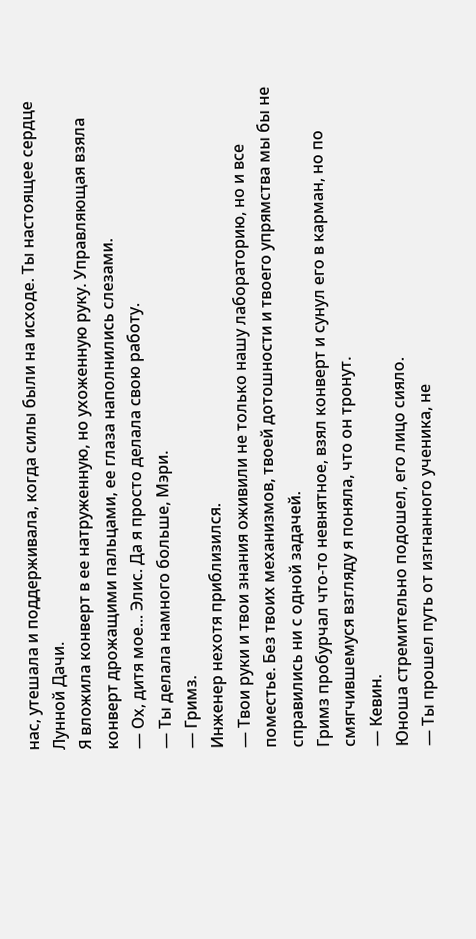нас, утешала и поддерживала, когда силы были на исходе. Ты настоящее сердце Лунной Дачи.
Я вложила конверт в ее натруженную, но ухоженную руку. Управляющая взяла конверт дрожащими пальцами, ее глаза наполнились слезами.
— Ох, дитя мое... Элис. Да я просто делала свою работу.
— Ты делала намного больше, Мэри.
— Гримз.
Инженер нехотя приблизился.
— Твои руки и твои знания оживили не только нашу лабораторию, но и все поместье. Без твоих механизмов, твоей дотошности и твоего упрямства мы бы не справились ни с одной задачей.
Гримз пробурчал что-то невнятное, взял конверт и сунул его в карман, но по смягчившемуся взгляду я поняла, что он тронут.
— Кевин.
Юноша стремительно подошел, его лицо сияло.
— Ты прошел путь от изгнанного ученика, не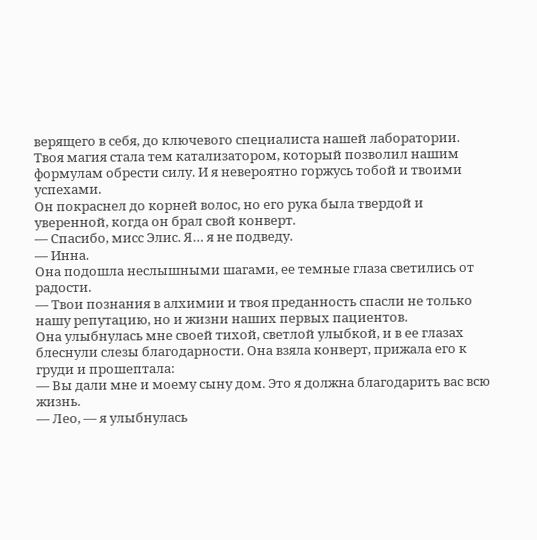верящего в себя, до ключевого специалиста нашей лаборатории. Твоя магия стала тем катализатором, который позволил нашим формулам обрести силу. И я невероятно горжусь тобой и твоими успехами.
Он покраснел до корней волос, но его рука была твердой и уверенной, когда он брал свой конверт.
— Спасибо, мисс Элис. Я… я не подведу.
— Инна.
Она подошла неслышными шагами, ее темные глаза светились от радости.
— Твои познания в алхимии и твоя преданность спасли не только нашу репутацию, но и жизни наших первых пациентов.
Она улыбнулась мне своей тихой, светлой улыбкой, и в ее глазах блеснули слезы благодарности. Она взяла конверт, прижала его к груди и прошептала:
— Вы дали мне и моему сыну дом. Это я должна благодарить вас всю жизнь.
— Лео, — я улыбнулась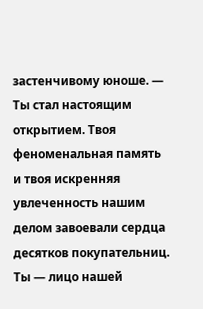застенчивому юноше. — Ты стал настоящим открытием. Твоя феноменальная память и твоя искренняя увлеченность нашим делом завоевали сердца десятков покупательниц. Ты — лицо нашей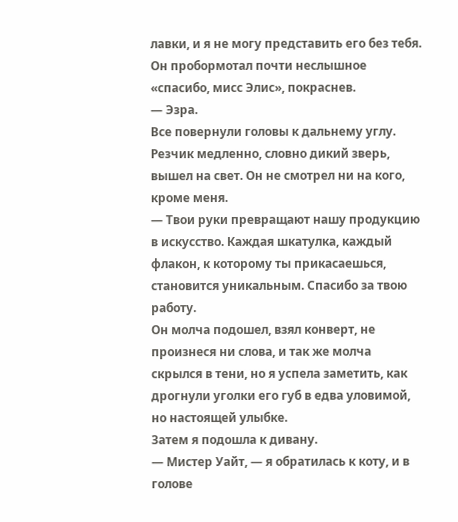лавки, и я не могу представить его без тебя.
Он пробормотал почти неслышное «спасибо, мисс Элис», покраснев.
— Эзра.
Все повернули головы к дальнему углу. Резчик медленно, словно дикий зверь, вышел на свет. Он не смотрел ни на кого, кроме меня.
— Твои руки превращают нашу продукцию в искусство. Каждая шкатулка, каждый флакон, к которому ты прикасаешься, становится уникальным. Спасибо за твою работу.
Он молча подошел, взял конверт, не произнеся ни слова, и так же молча скрылся в тени, но я успела заметить, как дрогнули уголки его губ в едва уловимой, но настоящей улыбке.
Затем я подошла к дивану.
— Мистер Уайт, — я обратилась к коту, и в голове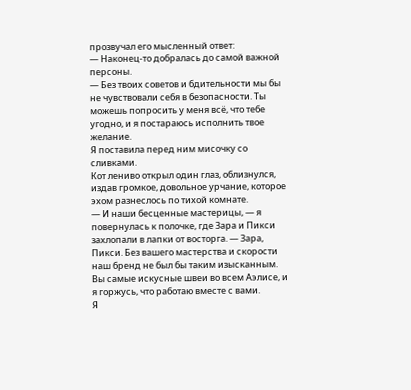прозвучал его мысленный ответ:
— Наконец-то добралась до самой важной персоны.
— Без твоих советов и бдительности мы бы не чувствовали себя в безопасности. Ты можешь попросить у меня всё, что тебе угодно, и я постараюсь исполнить твое желание.
Я поставила перед ним мисочку со сливками.
Кот лениво открыл один глаз, облизнулся, издав громкое, довольное урчание, которое эхом разнеслось по тихой комнате.
— И наши бесценные мастерицы, — я повернулась к полочке, где Зара и Пикси захлопали в лапки от восторга. — Зара, Пикси. Без вашего мастерства и скорости наш бренд не был бы таким изысканным. Вы самые искусные швеи во всем Аэлисе, и я горжусь, что работаю вместе с вами.
Я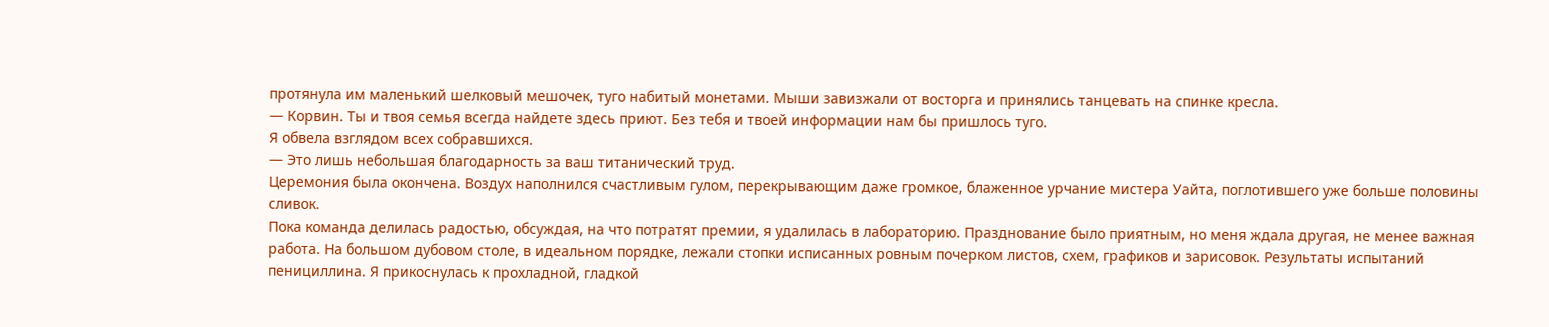протянула им маленький шелковый мешочек, туго набитый монетами. Мыши завизжали от восторга и принялись танцевать на спинке кресла.
— Корвин. Ты и твоя семья всегда найдете здесь приют. Без тебя и твоей информации нам бы пришлось туго.
Я обвела взглядом всех собравшихся.
— Это лишь небольшая благодарность за ваш титанический труд.
Церемония была окончена. Воздух наполнился счастливым гулом, перекрывающим даже громкое, блаженное урчание мистера Уайта, поглотившего уже больше половины сливок.
Пока команда делилась радостью, обсуждая, на что потратят премии, я удалилась в лабораторию. Празднование было приятным, но меня ждала другая, не менее важная работа. На большом дубовом столе, в идеальном порядке, лежали стопки исписанных ровным почерком листов, схем, графиков и зарисовок. Результаты испытаний пенициллина. Я прикоснулась к прохладной, гладкой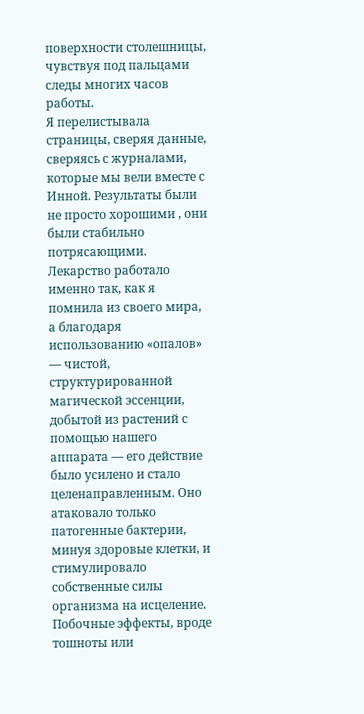поверхности столешницы, чувствуя под пальцами следы многих часов работы.
Я перелистывала страницы, сверяя данные, сверяясь с журналами, которые мы вели вместе с Инной. Результаты были не просто хорошими , они были стабильно потрясающими. Лекарство работало именно так, как я помнила из своего мира, а благодаря использованию «опалов» — чистой, структурированной магической эссенции, добытой из растений с помощью нашего аппарата — его действие было усилено и стало целенаправленным. Оно атаковало только патогенные бактерии, минуя здоровые клетки, и стимулировало собственные силы организма на исцеление. Побочные эффекты, вроде тошноты или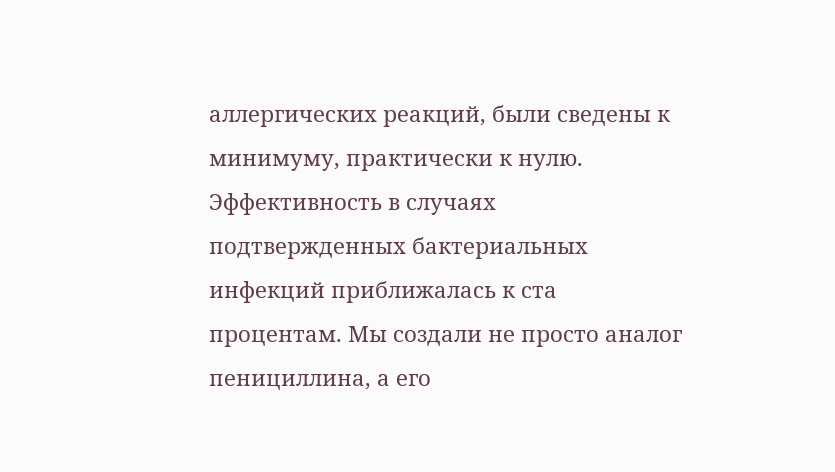аллергических реакций, были сведены к минимуму, практически к нулю. Эффективность в случаях подтвержденных бактериальных инфекций приближалась к ста процентам. Мы создали не просто аналог пенициллина, а его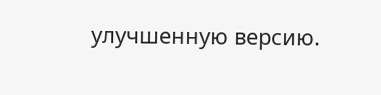улучшенную версию.